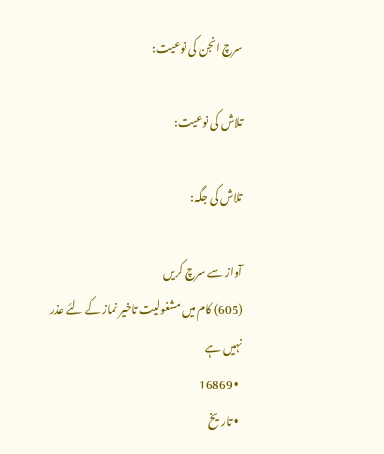سرچ انجن کی نوعیت:

تلاش کی نوعیت:

تلاش کی جگہ:

آواز سے سرچ کریں
(605) کام میں مشغولیت تاخیر نماز کے لئے عذر نہیں ہے
  • 16869
  • تاریخ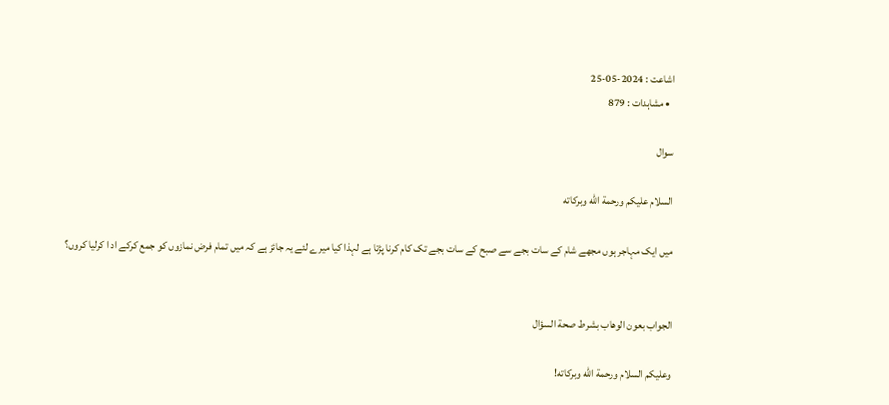اشاعت : 2024-05-25
  • مشاہدات : 879

سوال

السلام عليكم ورحمة الله وبركاته

میں ایک مہاجر ہوں مجھے شام کے سات بجے سے صبح کے سات بجے تک کام کرنا پڑتا ہے لہذا کیا میرے لئے یہ جائز ہے کہ میں تمام فرض نمازوں کو جمع کرکے اد ا کرلیا کروں؟


الجواب بعون الوهاب بشرط صحة السؤال

وعلیکم السلام ورحمة الله وبرکاته!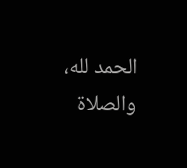الحمد لله، والصلاة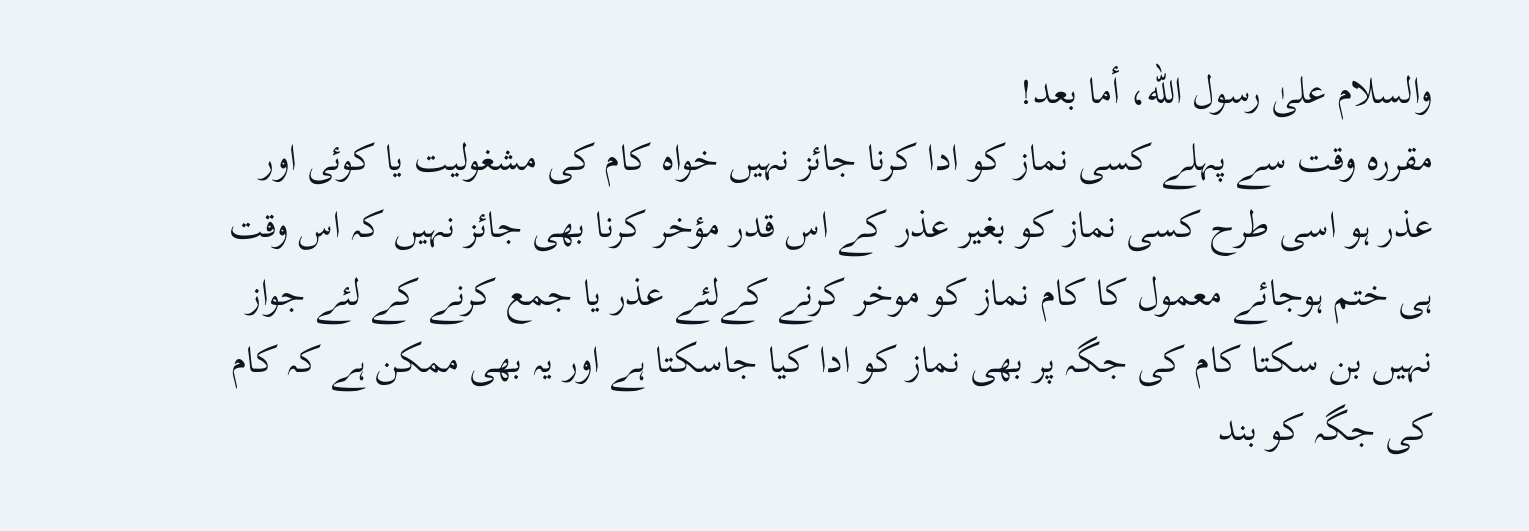والسلام علىٰ رسول الله، أما بعد!
مقررہ وقت سے پہلے کسی نماز کو ادا کرنا جائز نہیں خواہ کام کی مشغولیت یا کوئی اور عذر ہو اسی طرح کسی نماز کو بغیر عذر کے اس قدر مؤخر کرنا بھی جائز نہیں کہ اس وقت ہی ختم ہوجائے معمول کا کام نماز کو موخر کرنے کےلئے عذر یا جمع کرنے کے لئے جواز نہیں بن سکتا کام کی جگہ پر بھی نماز کو ادا کیا جاسکتا ہے اور یہ بھی ممکن ہے کہ کام کی جگہ کو بند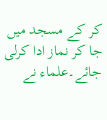کر کے مسجد میں جا کر نماز ادا کرلی جائے۔علماء نے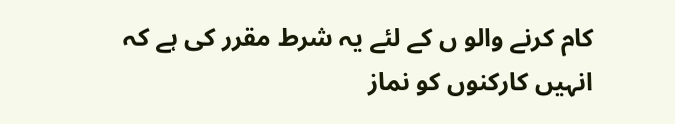کام کرنے والو ں کے لئے یہ شرط مقرر کی ہے کہ انہیں کارکنوں کو نماز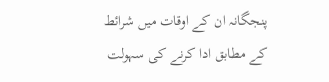پنجگانہ ان کے اوقات میں شرائط کے مطابق ادا کرنے کی سہولت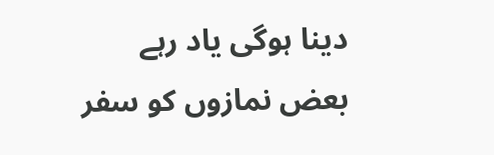دینا ہوگی یاد رہے بعض نمازوں کو سفر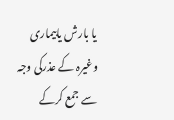یا بارش یابیماری وغیرہ کے عذرکی وجہ سے جمع کرکے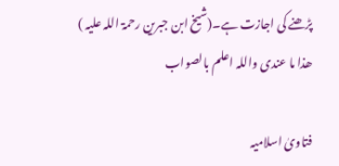پڑھنے کی اجازت ہے۔(شیخ ابن جبرین رحمۃ اللہ علیہ )
ھذا ما عندی واللہ اعلم بالصواب

فتاویٰ اسلامیہ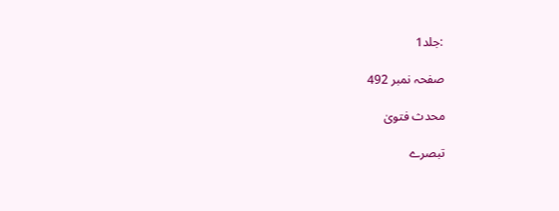:جلد1

صفحہ نمبر 492

محدث فتویٰ

تبصرے